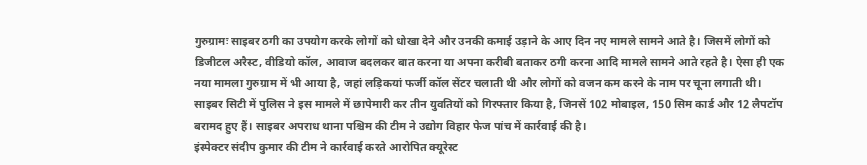गुरुग्रामः साइबर ठगी का उपयोग करके लोगों को धोखा देने और उनकी कमाई उड़ाने के आए दिन नए मामले सामने आते है। जिसमें लोगों को डिजीटल अरैस्ट, वीडियो कॉल, आवाज बदलकर बात करना या अपना करीबी बताकर ठगी करना आदि मामले सामने आते रहते है। ऐसा ही एक नया मामला गुरुग्राम में भी आया है, जहां लड़िकयां फर्जी कॉल सेंटर चलाती थी और लोगों को वजन कम करने के नाम पर चूना लगाती थी।
साइबर सिटी में पुलिस ने इस मामले में छापेमारी कर तीन युवतियों को गिरफ्तार किया है, जिनसें 102 मोबाइल, 150 सिम कार्ड और 12 लैपटॉप बरामद हुए हैं। साइबर अपराध थाना पश्चिम की टीम ने उद्योग विहार फेज पांच में कार्रवाई की है।
इंस्पेक्टर संदीप कुमार की टीम ने कार्रवाई करते आरोपित क्यूरेस्ट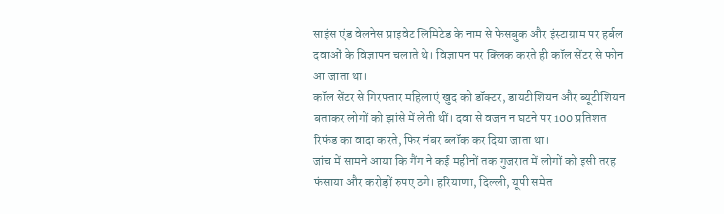साइंस एंड वेलनेस प्राइवेट लिमिटेड के नाम से फेसबुक और इंस्टाग्राम पर हर्बल दवाओं के विज्ञापन चलाते थे। विज्ञापन पर क्लिक करते ही कॉल सेंटर से फोन आ जाता था।
कॉल सेंटर से गिरफ्तार महिलाएं खुद को डॉक्टर, डायटीशियन और ब्यूटीशियन बताकर लोगों को झांसे में लेती थीं। दवा से वजन न घटने पर 100 प्रतिशत रिफंड का वादा करते, फिर नंबर ब्लॉक कर दिया जाता था।
जांच में सामने आया कि गैंग ने कई महीनों तक गुजरात में लोगों को इसी तरह फंसाया और करोड़ों रुपए ठगे। हरियाणा, दिल्ली, यूपी समेत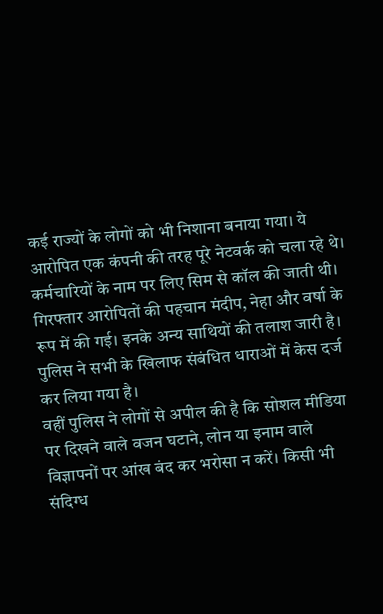कई राज्यों के लोगों को भी निशाना बनाया गया। ये आरोपित एक कंपनी की तरह पूरे नेटवर्क को चला रहे थे। कर्मचारियों के नाम पर लिए सिम से कॉल की जाती थी।
गिरफ्तार आरोपितों की पहचान मंदीप, नेहा और वर्षा के रूप में की गई। इनके अन्य साथियों की तलाश जारी है। पुलिस ने सभी के खिलाफ संबंधित धाराओं में केस दर्ज कर लिया गया है।
वहीं पुलिस ने लोगों से अपील की है कि सोशल मीडिया पर दिखने वाले वजन घटाने, लोन या इनाम वाले विज्ञापनों पर आंख बंद कर भरोसा न करें। किसी भी संदिग्ध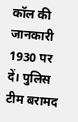कॉल की जानकारी 1930 पर दें। पुलिस टीम बरामद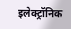इलेक्ट्रॉनिक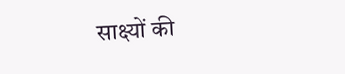साक्ष्यों की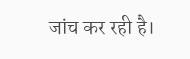जांच कर रही है।